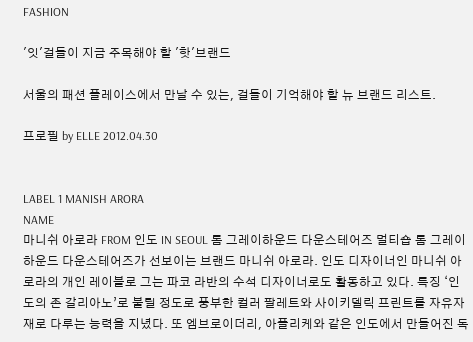FASHION

'잇'걸들이 지금 주목해야 할 '핫'브랜드

서울의 패션 플레이스에서 만날 수 있는, 걸들이 기억해야 할 뉴 브랜드 리스트.

프로필 by ELLE 2012.04.30


LABEL 1 MANISH ARORA
NAME
마니쉬 아로라 FROM 인도 IN SEOUL 톰 그레이하운드 다운스테어즈 멀티숍 톰 그레이하운드 다운스테어즈가 선보이는 브랜드 마니쉬 아로라. 인도 디자이너인 마니쉬 아로라의 개인 레이블로 그는 파코 라반의 수석 디자이너로도 활동하고 있다. 특징 ‘인도의 존 갈리아노’로 불릴 정도로 풍부한 컬러 팔레트와 사이키델릭 프린트를 자유자재로 다루는 능력을 지녔다. 또 엠브로이더리, 아플리케와 같은 인도에서 만들어진 독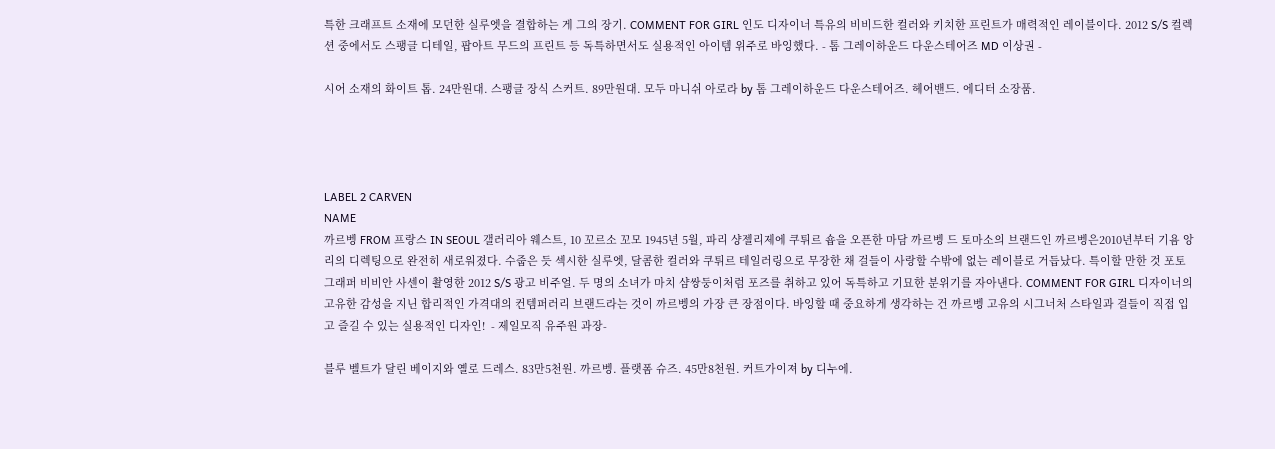특한 크래프트 소재에 모던한 실루엣을 결합하는 게 그의 장기. COMMENT FOR GIRL 인도 디자이너 특유의 비비드한 컬러와 키치한 프린트가 매력적인 레이블이다. 2012 S/S 컬렉션 중에서도 스팽글 디테일, 팝아트 무드의 프린트 등 독특하면서도 실용적인 아이템 위주로 바잉했다. - 톰 그레이하운드 다운스테어즈 MD 이상권 -

시어 소재의 화이트 톱. 24만원대. 스팽글 장식 스커트. 89만원대. 모두 마니쉬 아로라 by 톰 그레이하운드 다운스테어즈. 헤어밴드. 에디터 소장품.




LABEL 2 CARVEN
NAME
까르벵 FROM 프랑스 IN SEOUL 갤러리아 웨스트, 10 꼬르소 꼬모 1945년 5월, 파리 샹젤리제에 쿠튀르 숍을 오픈한 마담 까르벵 드 토마소의 브랜드인 까르벵은2010년부터 기욤 앙리의 디렉팅으로 완전히 새로워졌다. 수줍은 듯 섹시한 실루엣, 달콤한 컬러와 쿠튀르 테일러링으로 무장한 채 걸들이 사랑할 수밖에 없는 레이블로 거듭났다. 특이할 만한 것 포토그래퍼 비비안 사센이 촬영한 2012 S/S 광고 비주얼. 두 명의 소녀가 마치 샴쌍둥이처럼 포즈를 취하고 있어 독특하고 기묘한 분위기를 자아낸다. COMMENT FOR GIRL 디자이너의 고유한 감성을 지닌 합리적인 가격대의 컨템퍼러리 브랜드라는 것이 까르벵의 가장 큰 장점이다. 바잉할 때 중요하게 생각하는 건 까르벵 고유의 시그너처 스타일과 걸들이 직접 입고 즐길 수 있는 실용적인 디자인!  - 제일모직 유주원 과장-

블루 벨트가 달린 베이지와 옐로 드레스. 83만5천원. 까르벵. 플랫폼 슈즈. 45만8천원. 커트가이져 by 디누에.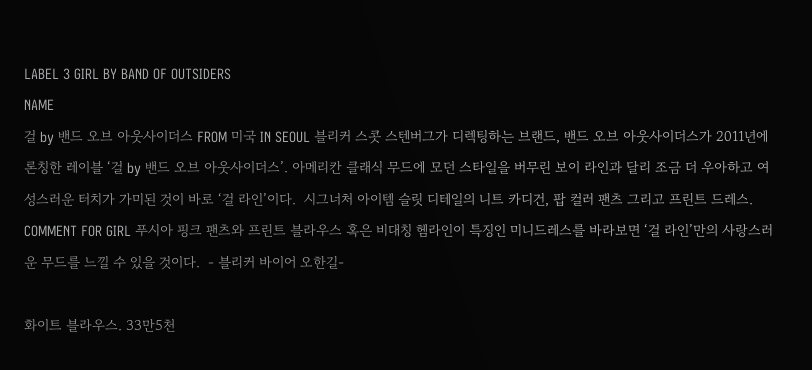LABEL 3 GIRL BY BAND OF OUTSIDERS
NAME
걸 by 밴드 오브 아웃사이더스 FROM 미국 IN SEOUL 블리커 스콧 스텐버그가 디렉팅하는 브랜드, 밴드 오브 아웃사이더스가 2011년에 론칭한 레이블 ‘걸 by 밴드 오브 아웃사이더스’. 아메리칸 클래식 무드에 모던 스타일을 버무린 보이 라인과 달리 조금 더 우아하고 여성스러운 터치가 가미된 것이 바로 ‘걸 라인’이다.  시그너처 아이템 슬릿 디테일의 니트 카디건, 팝 컬러 팬츠 그리고 프린트 드레스.
COMMENT FOR GIRL 푸시아 핑크 팬츠와 프린트 블라우스 혹은 비대칭 헴라인이 특징인 미니드레스를 바라보면 ‘걸 라인’만의 사랑스러운 무드를 느낄 수 있을 것이다.  - 블리커 바이어 오한길-

화이트 블라우스. 33만5천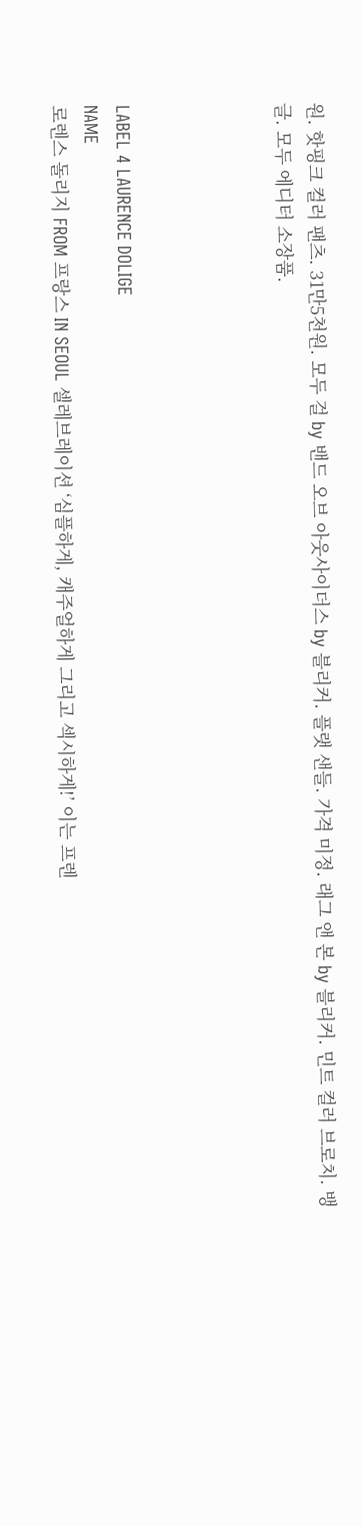원. 핫핑크 컬러 팬츠. 31만5천원. 모두 걸 by 밴드 오브 아웃사이더스 by 블리커. 플랫 샌들. 가격 미정. 래그 앤 본 by 블리커. 민트 컬러 브로치. 뱅글. 모두 에디터 소장품.




LABEL 4 LAURENCE DOLIGE
NAME
로렌스 돌리지 FROM 프랑스 IN SEOUL 셀레브레이션 ‘심플하게, 캐주얼하게 그리고 섹시하게!’ 이는 프렌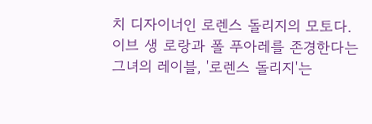치 디자이너인 로렌스 돌리지의 모토다. 이브 생 로랑과 폴 푸아레를 존경한다는 그녀의 레이블, '로렌스 돌리지'는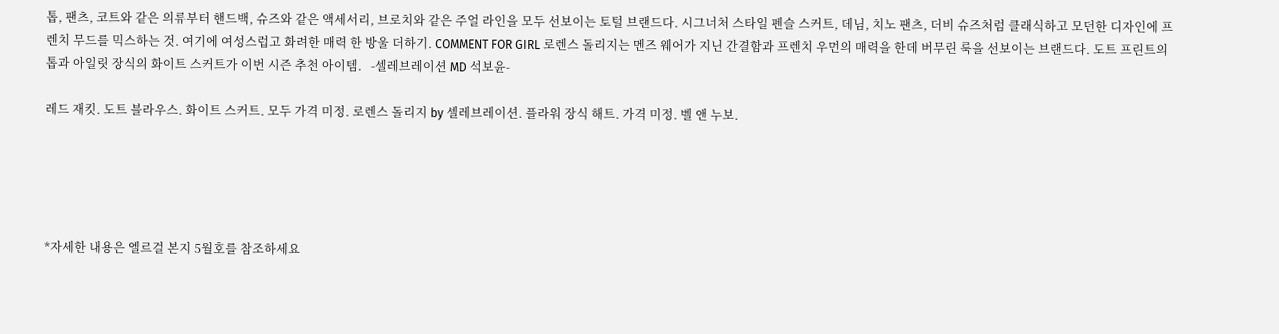톱, 팬츠, 코트와 같은 의류부터 핸드백, 슈즈와 같은 액세서리, 브로치와 같은 주얼 라인을 모두 선보이는 토털 브랜드다. 시그너처 스타일 펜슬 스커트, 데님, 치노 팬츠, 더비 슈즈처럼 클래식하고 모던한 디자인에 프렌치 무드를 믹스하는 것. 여기에 여성스럽고 화려한 매력 한 방울 더하기. COMMENT FOR GIRL 로렌스 돌리지는 멘즈 웨어가 지닌 간결함과 프렌치 우먼의 매력을 한데 버무린 룩을 선보이는 브랜드다. 도트 프린트의 톱과 아일릿 장식의 화이트 스커트가 이번 시즌 추천 아이템.   -셀레브레이션 MD 석보윤-

레드 재킷. 도트 블라우스. 화이트 스커트. 모두 가격 미정. 로렌스 돌리지 by 셀레브레이션. 플라워 장식 해트. 가격 미정. 벨 앤 누보.





*자세한 내용은 엘르걸 본지 5월호를 참조하세요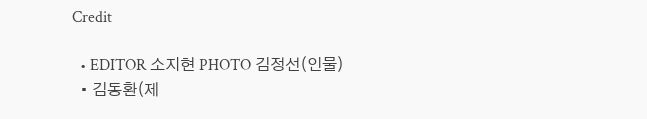Credit

  • EDITOR 소지현 PHOTO 김정선(인물)
  • 김동환(제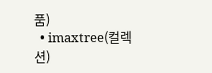품)
  • imaxtree(컬렉션)